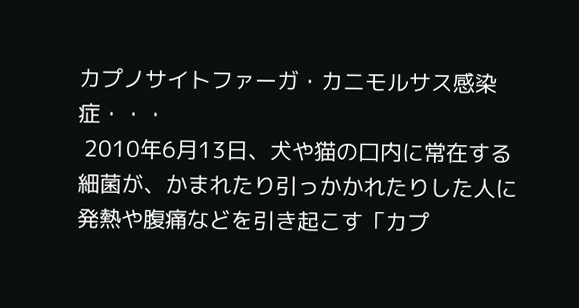カプノサイトファーガ・カニモルサス感染症・・・
 2010年6月13日、犬や猫の口内に常在する細菌が、かまれたり引っかかれたりした人に発熱や腹痛などを引き起こす「カプ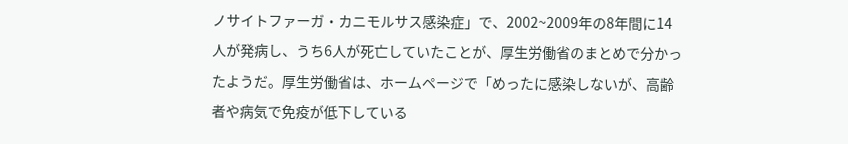ノサイトファーガ・カニモルサス感染症」で、2002~2009年の8年間に14人が発病し、うち6人が死亡していたことが、厚生労働省のまとめで分かったようだ。厚生労働省は、ホームページで「めったに感染しないが、高齢者や病気で免疫が低下している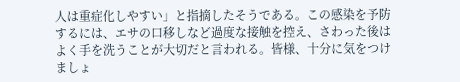人は重症化しやすい」と指摘したそうである。この感染を予防するには、エサの口移しなど過度な接触を控え、さわった後はよく手を洗うことが大切だと言われる。皆様、十分に気をつけましょ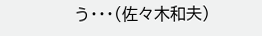う・・・(佐々木和夫)